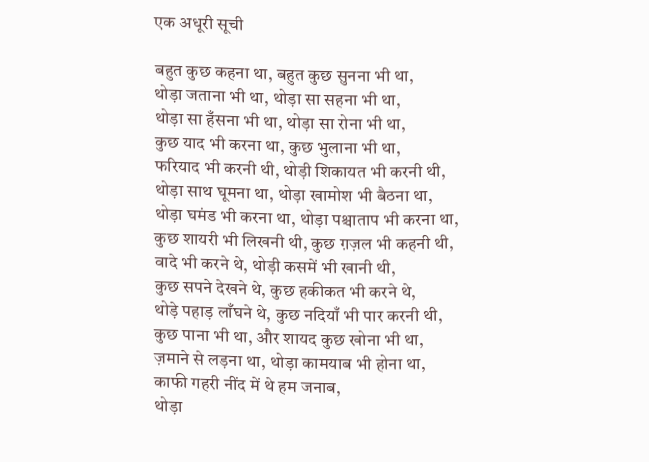एक अधूरी सूची

बहुत कुछ कहना था, बहुत कुछ सुनना भी था,
थोड़ा जताना भी था, थोड़ा सा सहना भी था,
थोड़ा सा हँसना भी था, थोड़ा सा रोना भी था,
कुछ याद भी करना था, कुछ भुलाना भी था,
फरियाद भी करनी थी, थोड़ी शिकायत भी करनी थी,
थोड़ा साथ घूमना था, थोड़ा खामोश भी बैठना था,
थोड़ा घमंड भी करना था, थोड़ा पश्चाताप भी करना था,
कुछ शायरी भी लिखनी थी, कुछ ग़ज़ल भी कहनी थी,
वादे भी करने थे, थोड़ी कसमें भी खानी थी,
कुछ सपने देखने थे, कुछ हकीकत भी करने थे,
थोड़े पहाड़ लाँघने थे, कुछ नदियाँ भी पार करनी थी,
कुछ पाना भी था, और शायद कुछ खोना भी था,
ज़माने से लड़ना था, थोड़ा कामयाब भी होना था,
काफी गहरी नींद में थे हम जनाब,
थोड़ा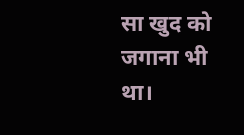सा खुद को जगाना भी था।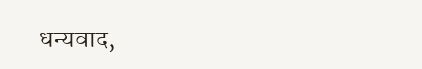धन्यवाद,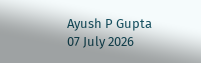Ayush P Gupta
07 July 2026